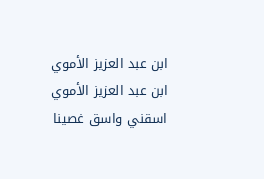ابن عبد العزيز الأموي
ابن عبد العزيز الأموي
اسقني واسق غصينا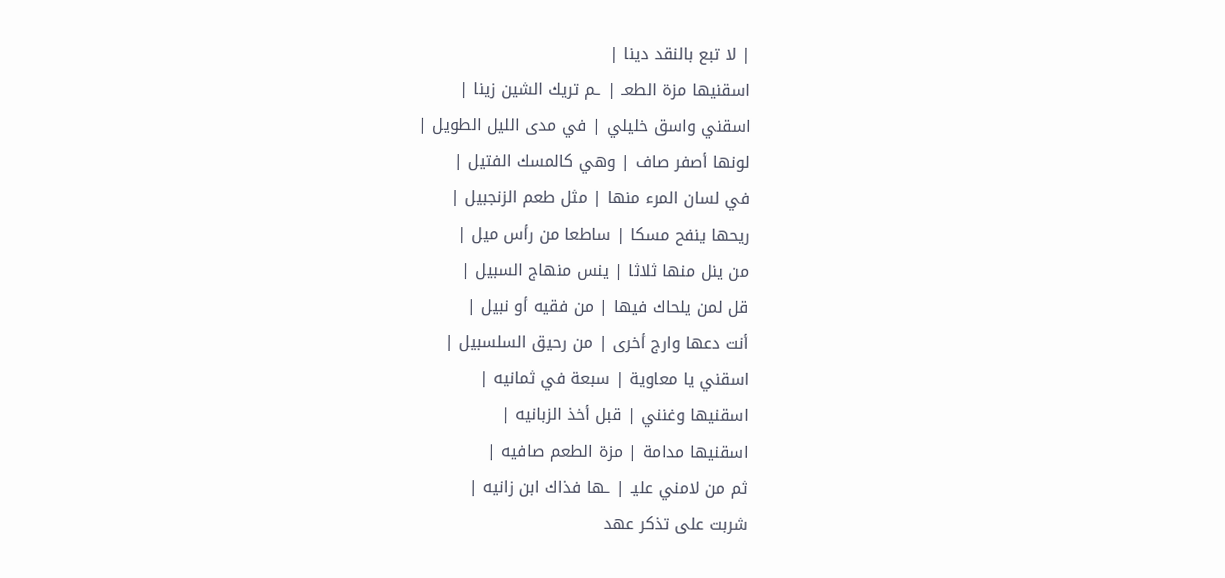| لا تبع بالنقد دينا |
اسقنيها مزة الطعـ | ـم تريك الشين زينا |
اسقني واسق خليلي | في مدى الليل الطويل |
لونها أصفر صاف | وهي كالمسك الفتيل |
في لسان المرء منها | مثل طعم الزنجبيل |
ريحها ينفح مسكا | ساطعا من رأس ميل |
من ينل منها ثلاثا | ينس منهاج السبيل |
قل لمن يلحاك فيها | من فقيه أو نبيل |
أنت دعها وارج أخرى | من رحيق السلسبيل |
اسقني يا معاوية | سبعة في ثمانيه |
اسقنيها وغنني | قبل أخذ الزبانيه |
اسقنيها مدامة | مزة الطعم صافيه |
ثم من لامني عليـ | ـها فذاك ابن زانيه |
شربت على تذكر عهد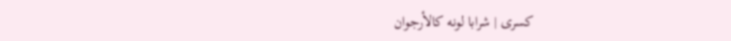كسرى | شرابا لونه كالأرجوان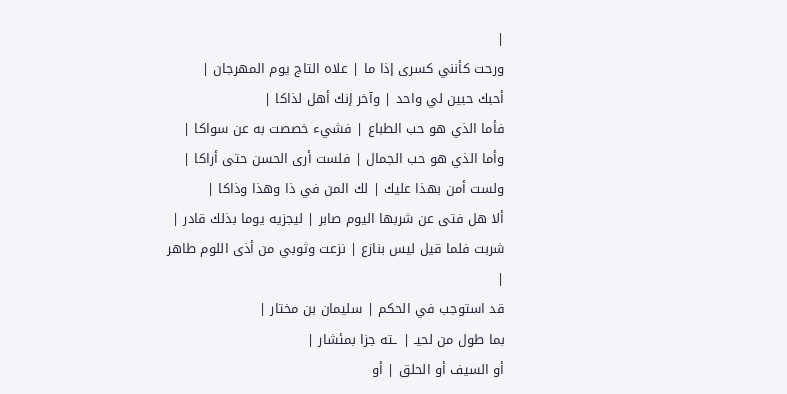|
ورحت كأنني كسرى إذا ما | علاه التاج يوم المهرجان |
أحبك حبين لي واحد | وآخر إنك أهل لذاكا |
فأما الذي هو حب الطباع | فشيء خصصت به عن سواكا |
وأما الذي هو حب الجمال | فلست أرى الحسن حتى أراكا |
ولست أمن بهذا عليك | لك المن في ذا وهذا وذاكا |
ألا هل فتى عن شربها اليوم صابر | ليجزيه يوما بذلك قادر |
شربت فلما قيل ليس بنازع | نزعت وثوبي من أذى اللوم طاهر |
قد استوجب في الحكم | سليمان بن مختار |
بما طول من لحيـ | ـته جزا بمئشار |
أو السيف أو الحلق | أو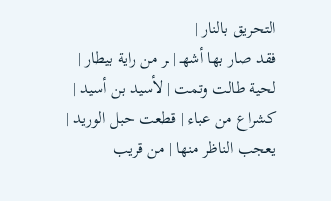التحريق بالنار |
فقد صار بها أشهـ | ـر من راية بيطار |
لحية طالت وتمت | لأسيد بن أسيد |
كشراع من عباء | قطعت حبل الوريد |
يعجب الناظر منها | من قريب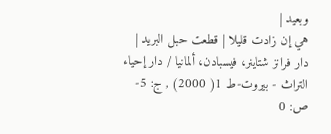وبعيد |
هي إن زادت قليلا | قطعت حبل البريد |
دار فرانز شتاينر، فيسبادن، ألمانيا / دار إحياء التراث - بيروت-ط 1( 2000) , ج: 5- ص: 0